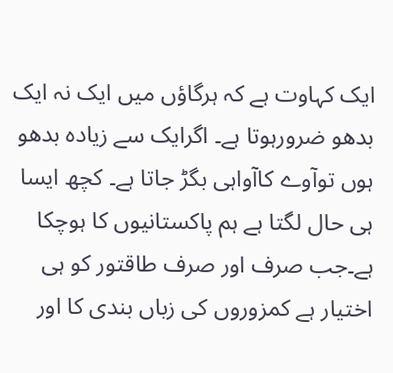ایک کہاوت ہے کہ ہرگاؤں میں ایک نہ ایک بدھو ضرورہوتا ہے۔ اگرایک سے زیادہ بدھو ہوں توآوے کاآواہی بگڑ جاتا ہے۔ کچھ ایسا ہی حال لگتا ہے ہم پاکستانیوں کا ہوچکا ہے۔جب صرف اور صرف طاقتور کو ہی اختیار ہے کمزوروں کی زباں بندی کا اور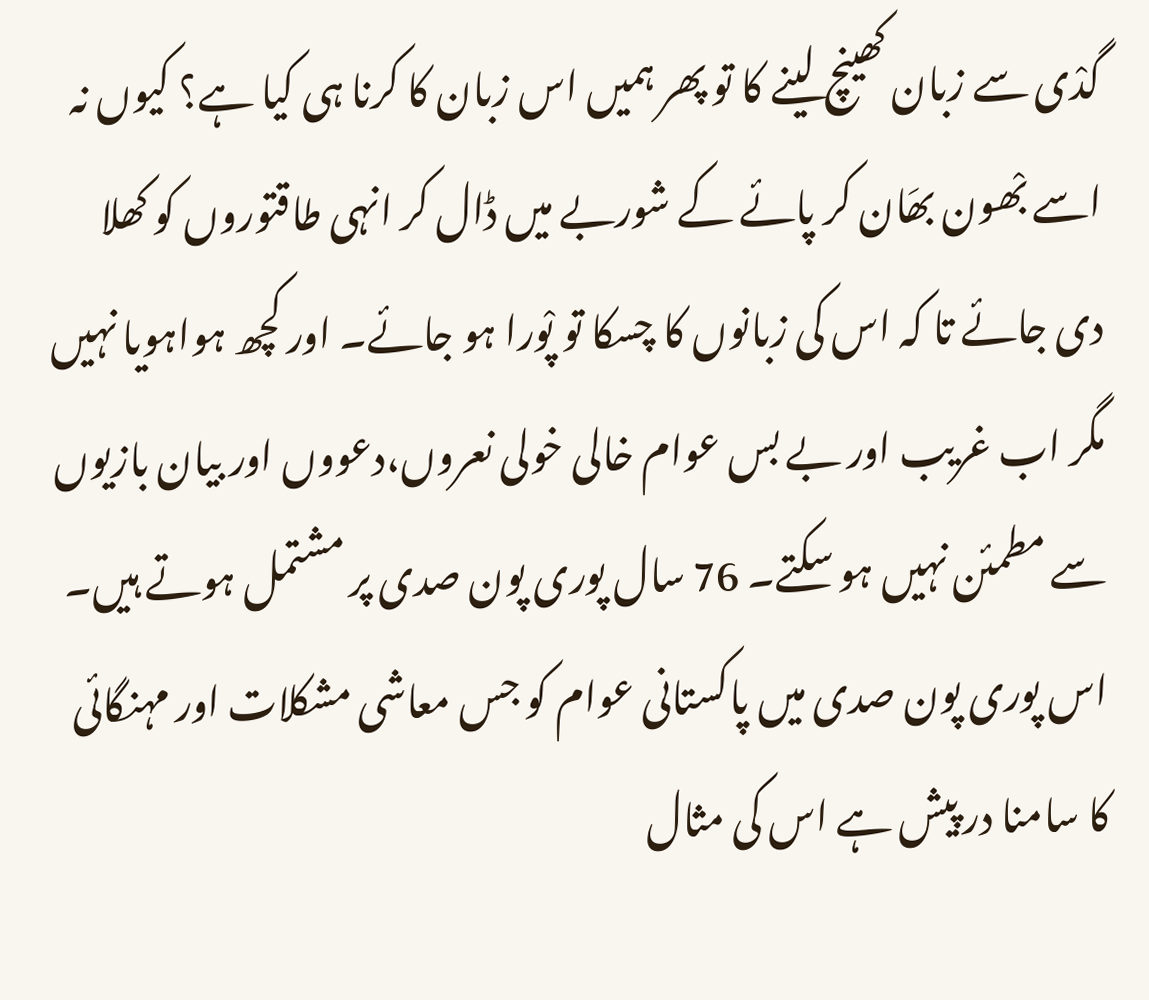گدْی سے زبان کھینچ لینے کا تو پھر ہمیں اس زبان کا کرنا ہی کیا ہے؟ کیوں نہ اسے بْھون بھَان کر پائے کے شوربے میں ڈال کر انہی طاقتوروں کو کھلا دی جائے تا کہ اس کی زبانوں کا چسکا تو پْورا ہو جائے۔ اور کچھ ہواہویا نہیں مگر اب غریب اور بے بس عوام خالی خولی نعروں،دعووں اور بیان بازیوں سے مطمئن نہیں ہو سکتے۔ 76 سال پوری پون صدی پر مشتمل ہوتے ہیں۔ اس پوری پون صدی میں پاکستانی عوام کو جس معاشی مشکلات اور مہنگائی کا سامنا در پیش ہے اس کی مثال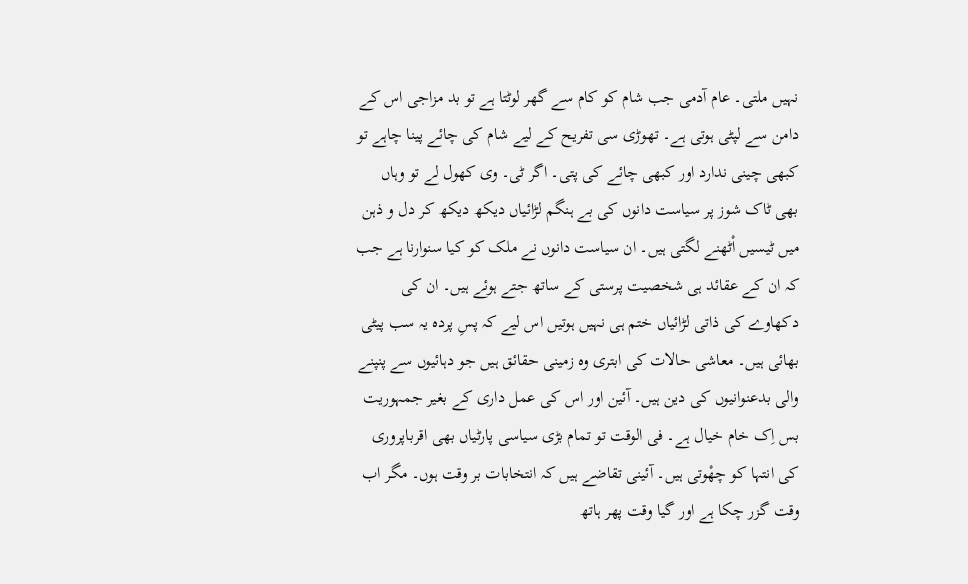نہیں ملتی۔ عام آدمی جب شام کو کام سے گھر لوٹتا ہے تو بد مزاجی اس کے دامن سے لپٹی ہوتی ہے۔ تھوڑی سی تفریح کے لیے شام کی چائے پینا چاہے تو کبھی چینی ندارد اور کبھی چائے کی پتی۔ اگر ٹی۔ وی کھول لے تو وہاں بھی ٹاک شوز پر سیاست دانوں کی بے ہنگم لڑائیاں دیکھ دیکھ کر دل و ذہن میں ٹیسیں اْٹھنے لگتی ہیں۔ ان سیاست دانوں نے ملک کو کیا سنوارنا ہے جب کہ ان کے عقائد ہی شخصیت پرستی کے ساتھ جتے ہوئے ہیں۔ ان کی دکھاوے کی ذاتی لڑائیاں ختم ہی نہیں ہوتیں اس لیے کہ پسِ پردہ یہ سب پیٹی بھائی ہیں۔ معاشی حالات کی ابتری وہ زمینی حقائق ہیں جو دہائیوں سے پنپنے والی بدعنوانیوں کی دین ہیں۔ آئین اور اس کی عمل داری کے بغیر جمہوریت بس اِک خام خیال ہے۔ فی الوقت تو تمام بڑی سیاسی پارٹیاں بھی اقرباپروری کی انتہا کو چھْوتی ہیں۔ آئینی تقاضے ہیں کہ انتخابات بر وقت ہوں۔ مگر اب وقت گزر چکا ہے اور گیا وقت پھر ہاتھ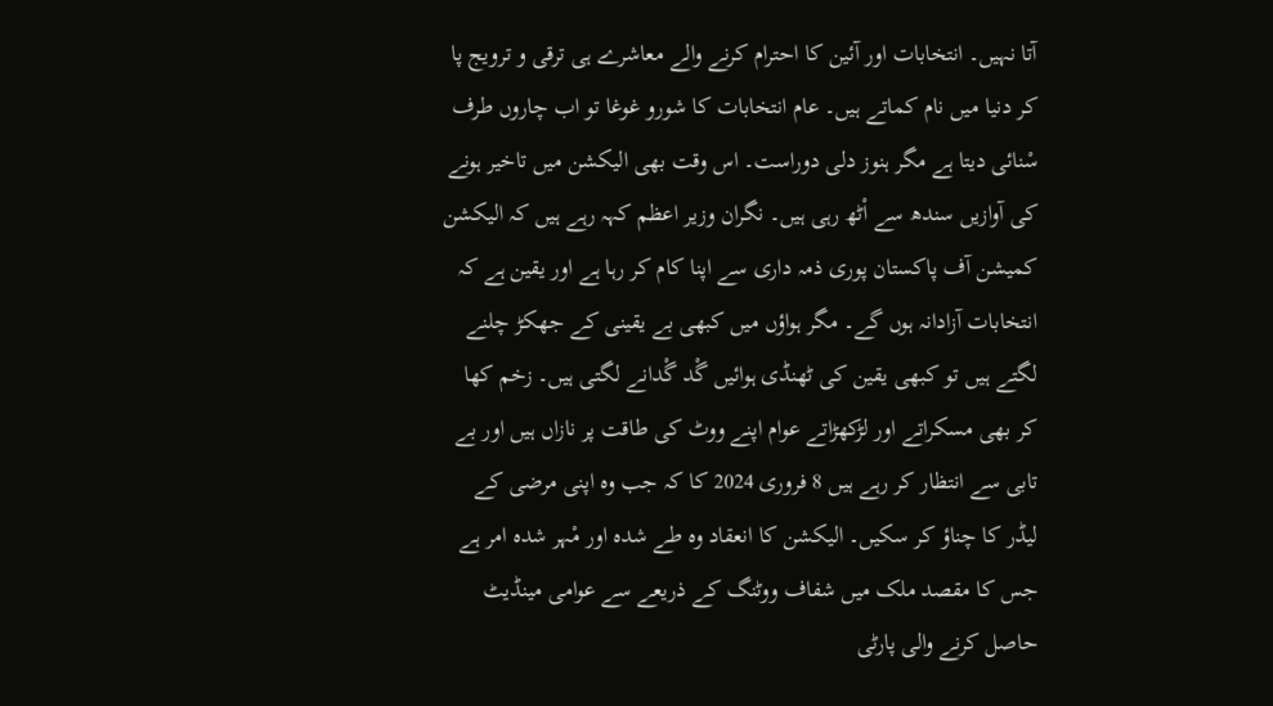آتا نہیں۔ انتخابات اور آئین کا احترام کرنے والے معاشرے ہی ترقی و ترویج پا کر دنیا میں نام کماتے ہیں۔ عام انتخابات کا شورو غوغا تو اب چاروں طرف سْنائی دیتا ہے مگر ہنوز دلی دوراست۔ اس وقت بھی الیکشن میں تاخیر ہونے کی آوازیں سندھ سے اْٹھ رہی ہیں۔ نگران وزیر اعظم کہہ رہے ہیں کہ الیکشن کمیشن آف پاکستان پوری ذمہ داری سے اپنا کام کر رہا ہے اور یقین ہے کہ انتخابات آزادانہ ہوں گے۔ مگر ہواؤں میں کبھی بے یقینی کے جھکڑ چلنے لگتے ہیں تو کبھی یقین کی ٹھنڈی ہوائیں گْد گْدانے لگتی ہیں۔ زخم کھا کر بھی مسکراتے اور لڑکھڑاتے عوام اپنے ووٹ کی طاقت پر نازاں ہیں اور بے تابی سے انتظار کر رہے ہیں 8 فروری 2024 کا کہ جب وہ اپنی مرضی کے لیڈر کا چناؤ کر سکیں۔ الیکشن کا انعقاد وہ طے شدہ اور مْہر شدہ امر ہے جس کا مقصد ملک میں شفاف ووٹنگ کے ذریعے سے عوامی مینڈیٹ حاصل کرنے والی پارٹی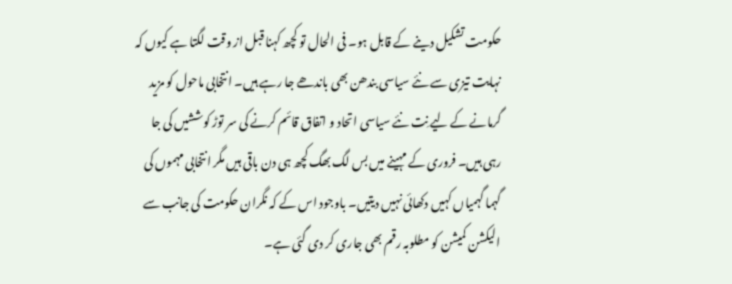حکومت تشکیل دینے کے قابل ہو۔ فی الحال تو کچھ کہنا قبل از وقت لگتا ہے کیوں کہ نہایت تیزی سے نئے سیاسی بندھن بھی باندھے جا رہے ہیں۔ انتخابی ماحول کو مزید گرمانے کے لیے نِت نئے سیاسی اتحاد و اتفاق قائم کرنے کی سر توڑ کوششیں کی جا رہی ہیں۔ فروری کے مہینے میں بس لگ بھگ کچھ ہی دن باقی ہیں مگر انتخابی مہموں کی گہما گہمیاں کہیں دکھائی نہیں دیتیں۔ باوجود اس کے کہ نگران حکومت کی جانب سے الیکشن کمیشن کو مطلوبہ رقم بھی جاری کر دی گئی ہے۔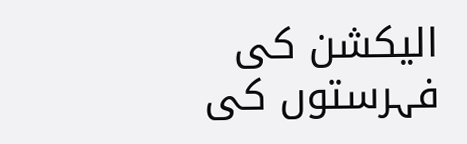الیکشن کی فہرستوں کی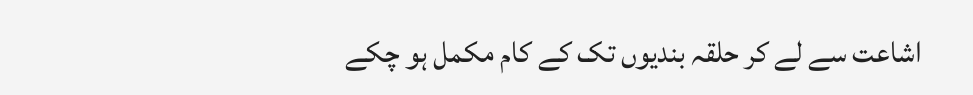اشاعت سے لے کر حلقہ بندیوں تک کے کام مکمل ہو چکے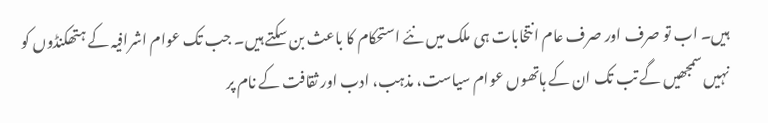ہیں۔ اب تو صرف اور صرف عام انتخابات ہی ملک میں نئے استحکام کا باعث بن سکتے ہیں۔ جب تک عوام اشرافیہ کے ہتھکنڈوں کو نہیں سمجھیں گے تب تک ان کے ہاتھوں عوام سیاست، مذہب، ادب اور ثقافت کے نام پر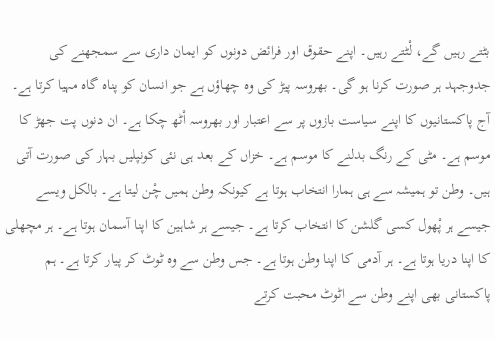بٹتے رہیں گے، لْٹتے رہیں۔ اپنے حقوق اور فرائض دونوں کو ایمان داری سے سمجھنے کی جدوجہد ہر صورت کرنا ہو گی۔ بھروسہ پیڑ کی وہ چھاؤں ہے جو انسان کو پناہ گاہ مہیا کرتا ہے۔ آج پاکستانیوں کا اپنے سیاست بازوں پر سے اعتبار اور بھروسہ اْٹھ چکا ہے۔ ان دنوں پت جھڑ کا موسم ہے۔ مٹی کے رنگ بدلنے کا موسم ہے۔ خزاں کے بعد ہی نئی کونپلیں بہار کی صورت آتی ہیں۔ وطن تو ہمیشہ سے ہی ہمارا انتخاب ہوتا ہے کیونکہ وطن ہمیں چْن لیتا ہے۔ بالکل ویسے جیسے ہر پْھول کسی گلشن کا انتخاب کرتا ہے۔ جیسے ہر شاہین کا اپنا آسمان ہوتا ہے۔ ہر مچھلی کا اپنا دریا ہوتا ہے۔ ہر آدمی کا اپنا وطن ہوتا ہے۔ جس وطن سے وہ ٹوٹ کر پیار کرتا ہے۔ ہم پاکستانی بھی اپنے وطن سے اٹوٹ محبت کرتے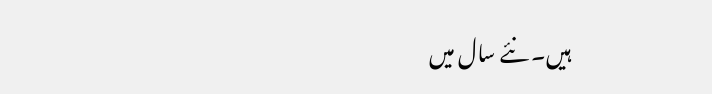ہیں۔ نئے سال میں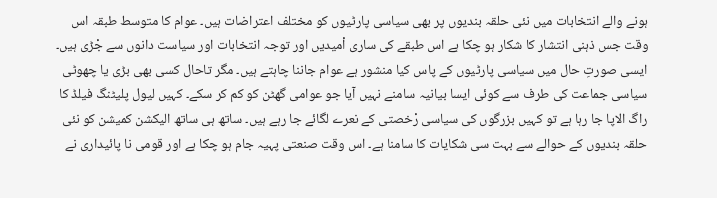ہونے والے انتخابات میں نئی حلقہ بندیوں پر بھی سیاسی پارٹیوں کو مختلف اعتراضات ہیں۔ عوام کا متوسط طبقہ اس وقت جس ذہنی انتشار کا شکار ہو چکا ہے اس طبقے کی ساری اْمیدیں اور توجہ انتخابات اور سیاست دانوں سے جْڑی ہیں۔ ایسی صورتِ حال میں سیاسی پارٹیوں کے پاس کیا منشور ہے عوام جاننا چاہتے ہیں۔ مگر تاحال کسی بھی بڑی یا چھوٹی سیاسی جماعت کی طرف سے کوئی ایسا بیانیہ سامنے نہیں آیا جو عوامی گھٹن کو کم کر سکے۔ کہیں لیول پلیٹنگ فیلڈ کا راگ الاپا جا رہا ہے تو کہیں بزرگوں کی سیاسی رْخصتی کے نعرے لگائے جا رہے ہیں۔ ساتھ ہی ساتھ الیکشن کمیشن کو نئی حلقہ بندیوں کے حوالے سے بہت سی شکایات کا سامنا ہے۔ اس وقت صنعتی پہیہ جام ہو چکا ہے اور قومی نا پائیداری نے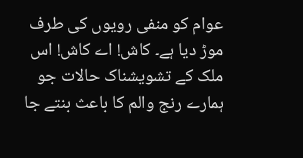عوام کو منفی رویوں کی طرف موڑ دیا ہے۔ کاش! اے کاش! اس ملک کے تشویشناک حالات جو ہمارے رنج والم کا باعث بنتے جا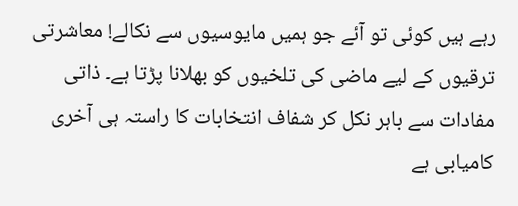رہے ہیں کوئی تو آئے جو ہمیں مایوسیوں سے نکالے! معاشرتی ترقیوں کے لیے ماضی کی تلخیوں کو بھلانا پڑتا ہے۔ ذاتی مفادات سے باہر نکل کر شفاف انتخابات کا راستہ ہی آخری کامیابی ہے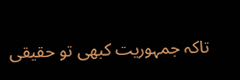تاکہ جمہوریت کبھی تو حقیقی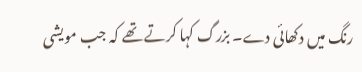رنگ میں دکھائی دے۔ بزرگ کہا کرتے تھے کہ جب مویشی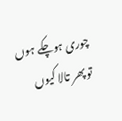چوری ہوچکے ہوں تو پھر تالا کیوں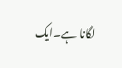لگانا ہے۔ایک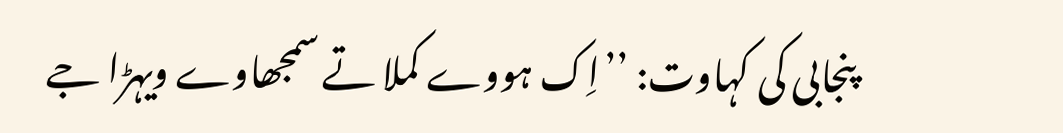پنجابی کی کہاوت: ’’اِک ہووے کملا تے سمجھاوے ویہڑا جے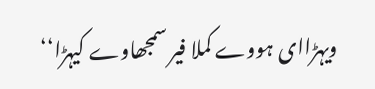ویہڑاای ہووے کملا فیر سمجھاوے کیہڑا‘‘